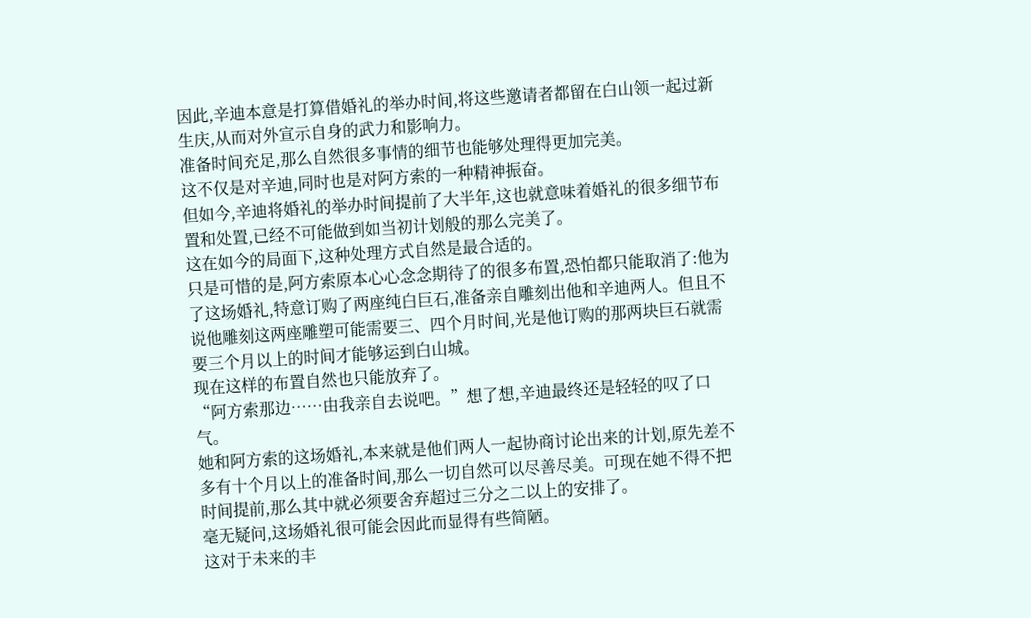因此,辛迪本意是打算借婚礼的举办时间,将这些邀请者都留在白山领一起过新生庆,从而对外宣示自身的武力和影响力。
准备时间充足,那么自然很多事情的细节也能够处理得更加完美。
这不仅是对辛迪,同时也是对阿方索的一种精神振奋。
但如今,辛迪将婚礼的举办时间提前了大半年,这也就意味着婚礼的很多细节布置和处置,已经不可能做到如当初计划般的那么完美了。
这在如今的局面下,这种处理方式自然是最合适的。
只是可惜的是,阿方索原本心心念念期待了的很多布置,恐怕都只能取消了:他为了这场婚礼,特意订购了两座纯白巨石,准备亲自雕刻出他和辛迪两人。但且不说他雕刻这两座雕塑可能需要三、四个月时间,光是他订购的那两块巨石就需要三个月以上的时间才能够运到白山城。
现在这样的布置自然也只能放弃了。
“阿方索那边……由我亲自去说吧。”想了想,辛迪最终还是轻轻的叹了口气。
她和阿方索的这场婚礼,本来就是他们两人一起协商讨论出来的计划,原先差不多有十个月以上的准备时间,那么一切自然可以尽善尽美。可现在她不得不把时间提前,那么其中就必须要舍弃超过三分之二以上的安排了。
毫无疑问,这场婚礼很可能会因此而显得有些简陋。
这对于未来的丰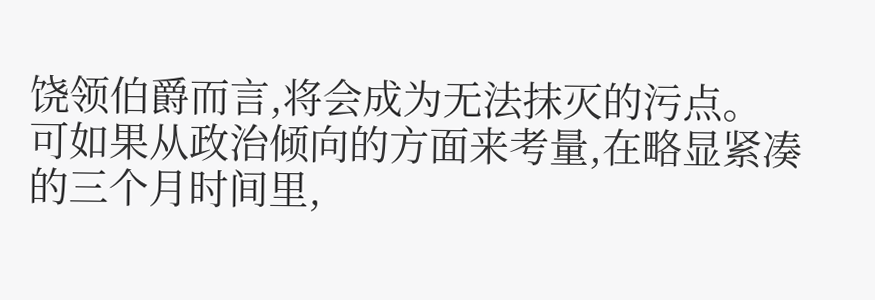饶领伯爵而言,将会成为无法抹灭的污点。
可如果从政治倾向的方面来考量,在略显紧凑的三个月时间里,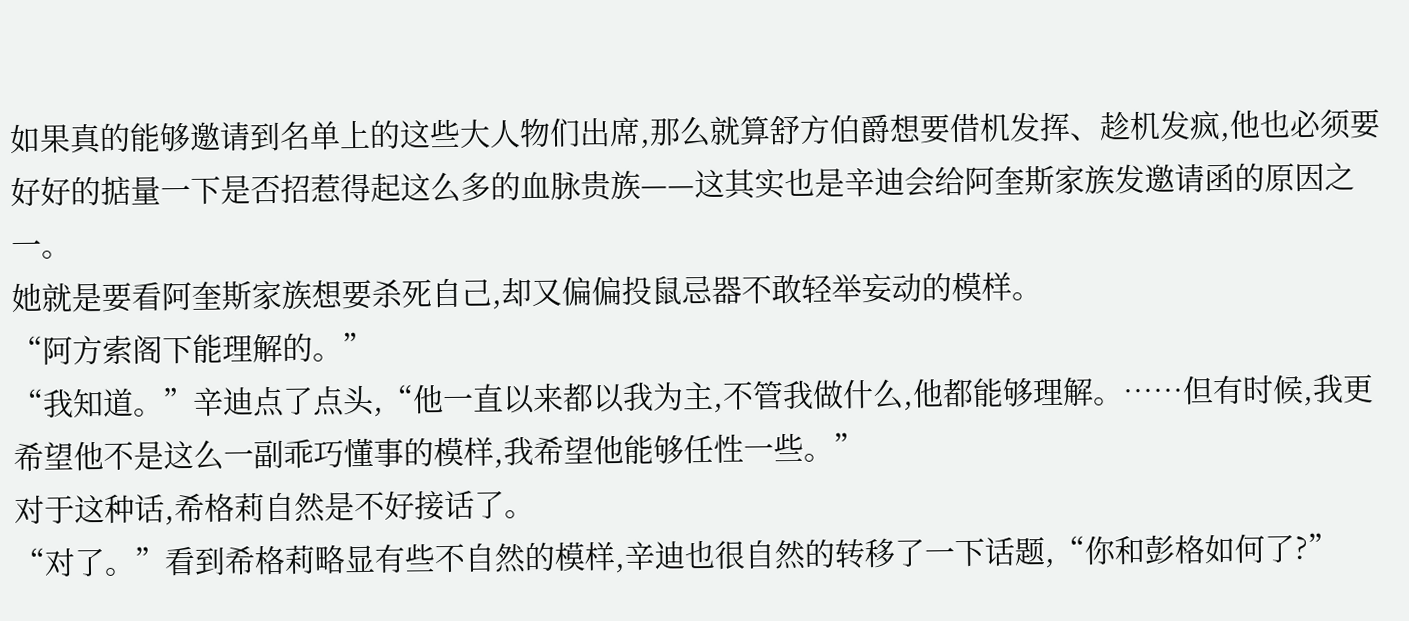如果真的能够邀请到名单上的这些大人物们出席,那么就算舒方伯爵想要借机发挥、趁机发疯,他也必须要好好的掂量一下是否招惹得起这么多的血脉贵族——这其实也是辛迪会给阿奎斯家族发邀请函的原因之一。
她就是要看阿奎斯家族想要杀死自己,却又偏偏投鼠忌器不敢轻举妄动的模样。
“阿方索阁下能理解的。”
“我知道。”辛迪点了点头,“他一直以来都以我为主,不管我做什么,他都能够理解。……但有时候,我更希望他不是这么一副乖巧懂事的模样,我希望他能够任性一些。”
对于这种话,希格莉自然是不好接话了。
“对了。”看到希格莉略显有些不自然的模样,辛迪也很自然的转移了一下话题,“你和彭格如何了?”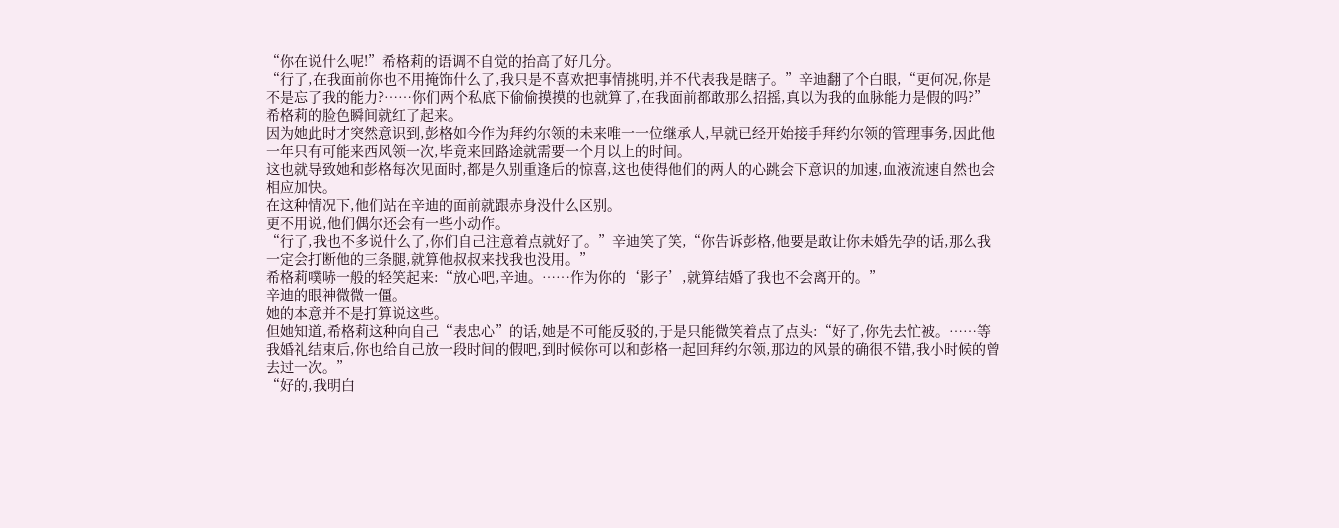“你在说什么呢!”希格莉的语调不自觉的抬高了好几分。
“行了,在我面前你也不用掩饰什么了,我只是不喜欢把事情挑明,并不代表我是瞎子。”辛迪翻了个白眼,“更何况,你是不是忘了我的能力?……你们两个私底下偷偷摸摸的也就算了,在我面前都敢那么招摇,真以为我的血脉能力是假的吗?”
希格莉的脸色瞬间就红了起来。
因为她此时才突然意识到,彭格如今作为拜约尔领的未来唯一一位继承人,早就已经开始接手拜约尔领的管理事务,因此他一年只有可能来西风领一次,毕竟来回路途就需要一个月以上的时间。
这也就导致她和彭格每次见面时,都是久别重逢后的惊喜,这也使得他们的两人的心跳会下意识的加速,血液流速自然也会相应加快。
在这种情况下,他们站在辛迪的面前就跟赤身没什么区别。
更不用说,他们偶尔还会有一些小动作。
“行了,我也不多说什么了,你们自己注意着点就好了。”辛迪笑了笑,“你告诉彭格,他要是敢让你未婚先孕的话,那么我一定会打断他的三条腿,就算他叔叔来找我也没用。”
希格莉噗哧一般的轻笑起来:“放心吧,辛迪。……作为你的‘影子’,就算结婚了我也不会离开的。”
辛迪的眼神微微一僵。
她的本意并不是打算说这些。
但她知道,希格莉这种向自己“表忠心”的话,她是不可能反驳的,于是只能微笑着点了点头:“好了,你先去忙被。……等我婚礼结束后,你也给自己放一段时间的假吧,到时候你可以和彭格一起回拜约尔领,那边的风景的确很不错,我小时候的曾去过一次。”
“好的,我明白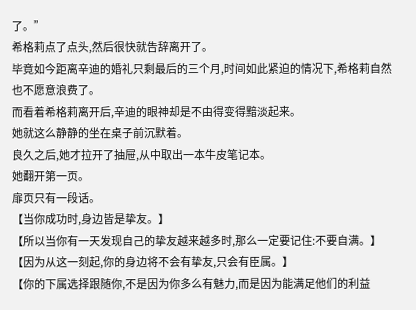了。”
希格莉点了点头,然后很快就告辞离开了。
毕竟如今距离辛迪的婚礼只剩最后的三个月,时间如此紧迫的情况下,希格莉自然也不愿意浪费了。
而看着希格莉离开后,辛迪的眼神却是不由得变得黯淡起来。
她就这么静静的坐在桌子前沉默着。
良久之后,她才拉开了抽屉,从中取出一本牛皮笔记本。
她翻开第一页。
扉页只有一段话。
【当你成功时,身边皆是挚友。】
【所以当你有一天发现自己的挚友越来越多时,那么一定要记住:不要自满。】
【因为从这一刻起,你的身边将不会有挚友,只会有臣属。】
【你的下属选择跟随你,不是因为你多么有魅力,而是因为能满足他们的利益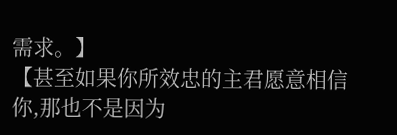需求。】
【甚至如果你所效忠的主君愿意相信你,那也不是因为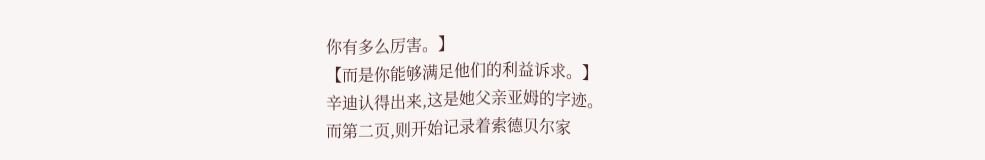你有多么厉害。】
【而是你能够满足他们的利益诉求。】
辛迪认得出来,这是她父亲亚姆的字迹。
而第二页,则开始记录着索德贝尔家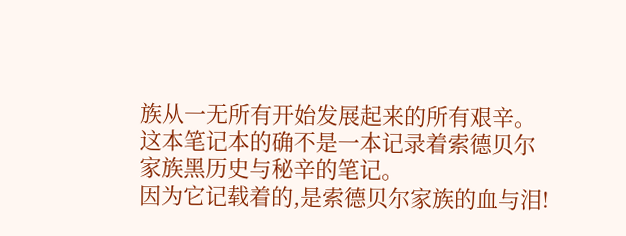族从一无所有开始发展起来的所有艰辛。
这本笔记本的确不是一本记录着索德贝尔家族黑历史与秘辛的笔记。
因为它记载着的,是索德贝尔家族的血与泪!